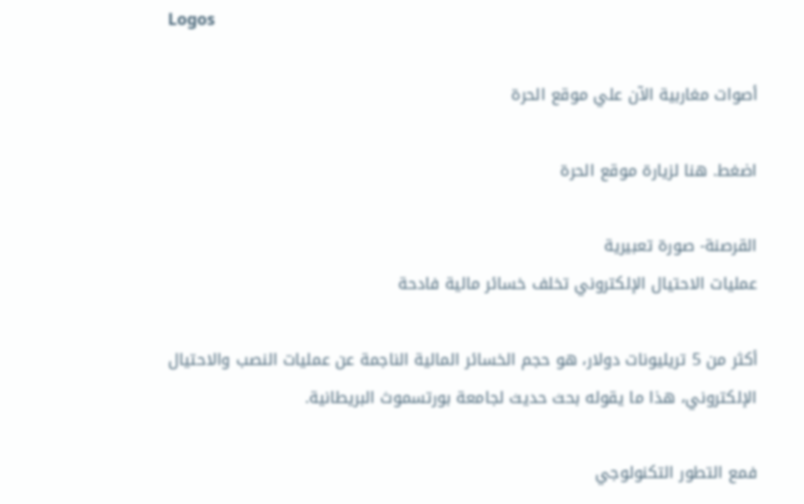Logos

أصوات مغاربية الآن علي موقع الحرة

اضغط. هنا لزيارة موقع الحرة

القرصنة- صورة تعبيرية
عمليات الاحتيال الإلكتروني تخلف خسائر مالية فادحة

أكثر من 5 تريليونات دولار، هو حجم الخسائر المالية الناجمة عن عمليات النصب والاحتيال الإلكتروني، هذا ما يقوله بحث حديث لجامعة بورتسموث البريطانية.

فمع التطور التكنولوجي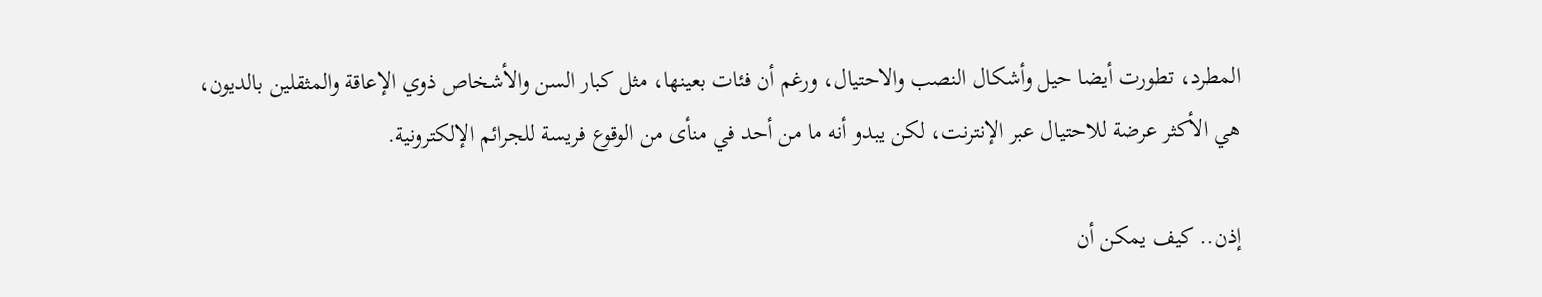المطرد، تطورت أيضا حيل وأشكال النصب والاحتيال، ورغم أن فئات بعينها، مثل كبار السن والأشخاص ذوي الإعاقة والمثقلين بالديون، هي الأكثر عرضة للاحتيال عبر الإنترنت، لكن يبدو أنه ما من أحد في منأى من الوقوع فريسة للجرائم الإلكترونية.

إذن.. كيف يمكن أن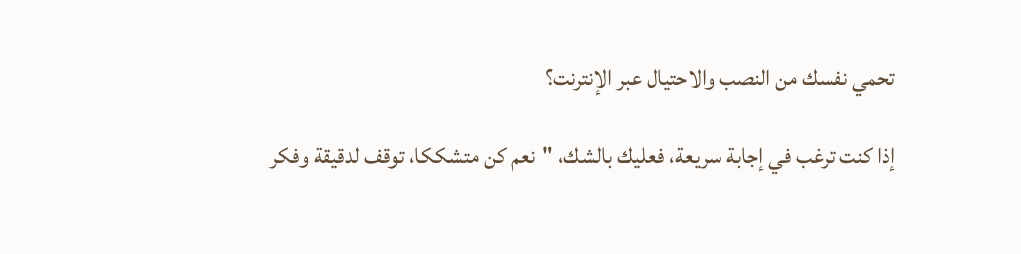تحمي نفسك من النصب والاحتيال عبر الإنترنت؟

إذا كنت ترغب في إجابة سريعة، فعليك بالشك، "نعم كن متشككا، توقف لدقيقة وفكر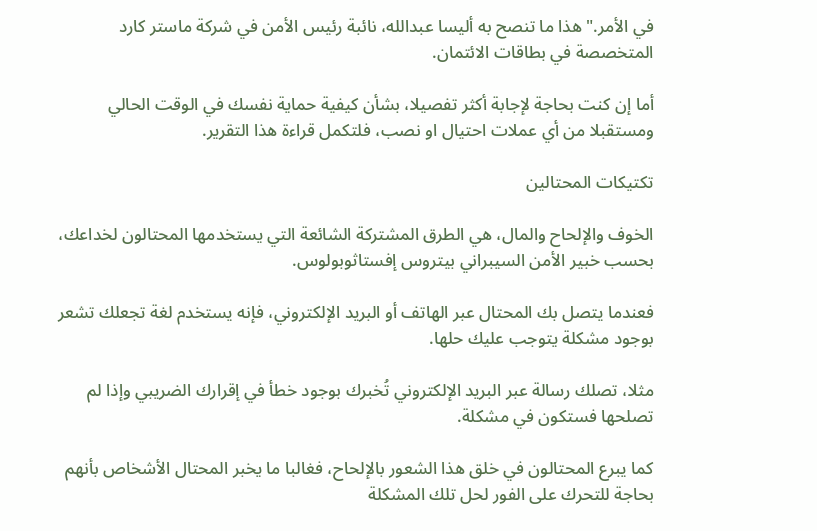في الأمر." هذا ما تنصح به أليسا عبدالله، نائبة رئيس الأمن في شركة ماستر كارد المتخصصة في بطاقات الائتمان.

أما إن كنت بحاجة لإجابة أكثر تفصيلا، بشأن كيفية حماية نفسك في الوقت الحالي ومستقبلا من أي عملات احتيال او نصب، فلتكمل قراءة هذا التقرير.

تكتيكات المحتالين

الخوف والإلحاح والمال، هي الطرق المشتركة الشائعة التي يستخدمها المحتالون لخداعك، بحسب خبير الأمن السيبراني بيتروس إفستاثوبولوس.

فعندما يتصل بك المحتال عبر الهاتف أو البريد الإلكتروني، فإنه يستخدم لغة تجعلك تشعر بوجود مشكلة يتوجب عليك حلها.

مثلا، تصلك رسالة عبر البريد الإلكتروني تُخبرك بوجود خطأ في إقرارك الضريبي وإذا لم تصلحها فستكون في مشكلة.

كما يبرع المحتالون في خلق هذا الشعور بالإلحاح، فغالبا ما يخبر المحتال الأشخاص بأنهم بحاجة للتحرك على الفور لحل تلك المشكلة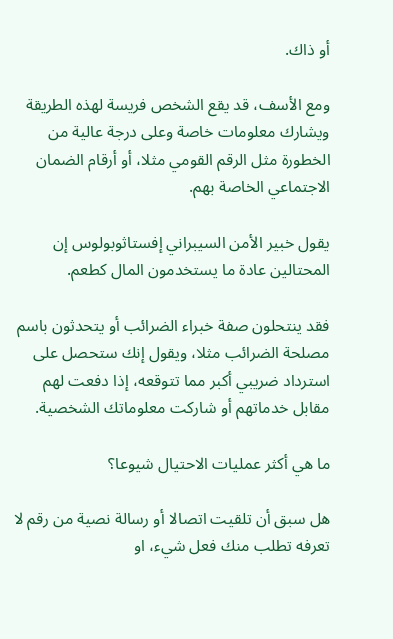أو ذاك.

ومع الأسف، قد يقع الشخص فريسة لهذه الطريقة ويشارك معلومات خاصة وعلى درجة عالية من الخطورة مثل الرقم القومي مثلا، أو أرقام الضمان الاجتماعي الخاصة بهم.

يقول خبير الأمن السيبراني إفستاثوبولوس إن المحتالين عادة ما يستخدمون المال كطعم.

فقد ينتحلون صفة خبراء الضرائب أو يتحدثون باسم مصلحة الضرائب مثلا، ويقول إنك ستحصل على استرداد ضريبي أكبر مما تتوقعه، إذا دفعت لهم مقابل خدماتهم أو شاركت معلوماتك الشخصية.

ما هي أكثر عمليات الاحتيال شيوعا؟

هل سبق أن تلقيت اتصالا أو رسالة نصية من رقم لا تعرفه تطلب منك فعل شيء، او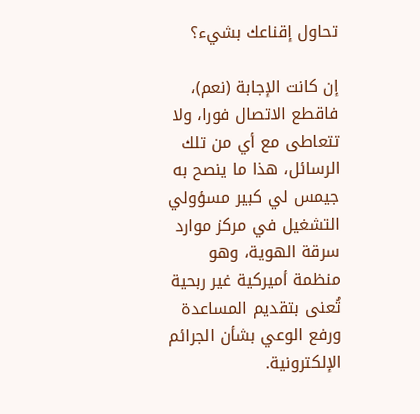تحاول إقناعك بشيء؟

إن كانت الإجابة (نعم)، فاقطع الاتصال فورا، ولا تتعاطى مع أي من تلك الرسائل، هذا ما ينصح به جيمس لي كبير مسؤولي التشغيل في مركز موارد سرقة الهوية، وهو منظمة أميركية غير ربحية تُعنى بتقديم المساعدة ورفع الوعي بشأن الجرائم الإلكترونية.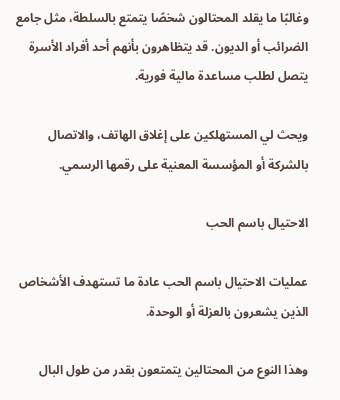وغالبًا ما يقلد المحتالون شخصًا يتمتع بالسلطة، مثل جامع الضرائب أو الديون. قد يتظاهرون بأنهم أحد أفراد الأسرة يتصل لطلب مساعدة مالية فورية.

ويحث لي المستهلكين على إغلاق الهاتف، والاتصال بالشركة أو المؤسسة المعنية على رقمها الرسمي.

الاحتيال باسم الحب

عمليات الاحتيال باسم الحب عادة ما تستهدف الأشخاص الذين يشعرون بالعزلة أو الوحدة.

وهذا النوع من المحتالين يتمتعون بقدر من طول البال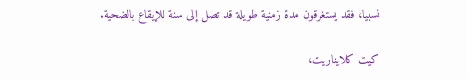نسبيا، فقد يستغرقون مدة زمنية طويلة قد تصل إلى سنة للإيقاع بالضحية.

كيت كلايناريت،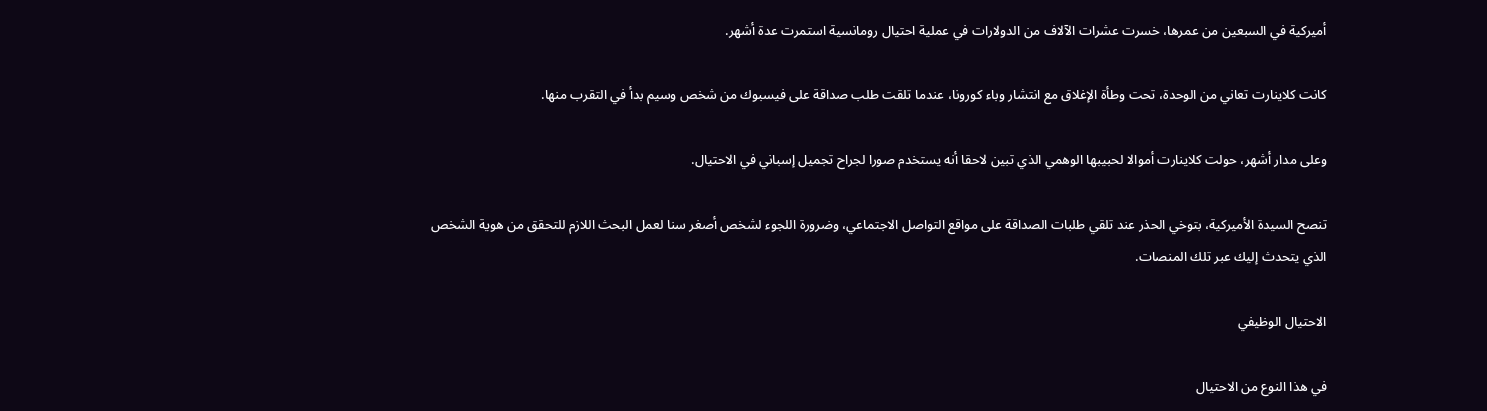أميركية في السبعين من عمرها، خسرت عشرات الآلاف من الدولارات في عملية احتيال رومانسية استمرت عدة أشهر.

كانت كلاينارت تعاني من الوحدة، تحت وطأة الإغلاق مع انتشار وباء كورونا، عندما تلقت طلب صداقة على فيسبوك من شخص وسيم بدأ في التقرب منها.

وعلى مدار أشهر، حولت كلاينارت أموالا لحبيبها الوهمي الذي تبين لاحقا أنه يستخدم صورا لجراح تجميل إسباني في الاحتيال.

تنصح السيدة الأميركية، بتوخي الحذر عند تلقي طلبات الصداقة على مواقع التواصل الاجتماعي، وضرورة اللجوء لشخص أصغر سنا لعمل البحث اللازم للتحقق من هوية الشخص الذي يتحدث إليك عبر تلك المنصات.

الاحتيال الوظيفي

في هذا النوع من الاحتيال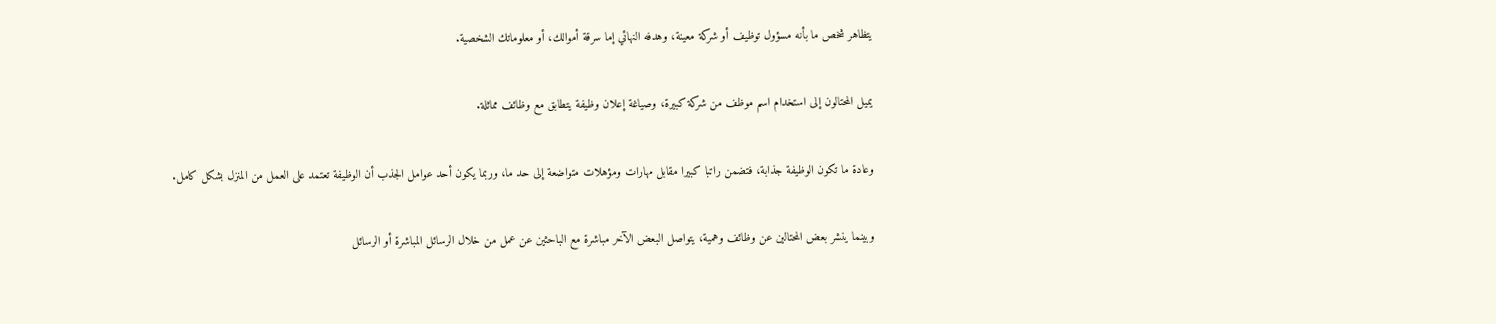يتظاهر شخص ما بأنه مسؤول توظيف أو شركة معينة، وهدفه النهائي إما سرقة أموالك، أو معلوماتك الشخصية.

يميل المحتالون إلى استخدام اسم موظف من شركة كبيرة، وصياغة إعلان وظيفة يتطابق مع وظائف مماثلة.

وعادة ما تكون الوظيفة جذابة، فتضمن راتبا كبيرا مقابل مهارات ومؤهلات متواضعة إلى حد ما، وربما يكون أحد عوامل الجذب أن الوظيفة تعتمد على العمل من المنزل بشكل كامل.

وبينما ينشر بعض المحتالين عن وظائف وهمية، يتواصل البعض الآخر مباشرة مع الباحثين عن عمل من خلال الرسائل المباشرة أو الرسائل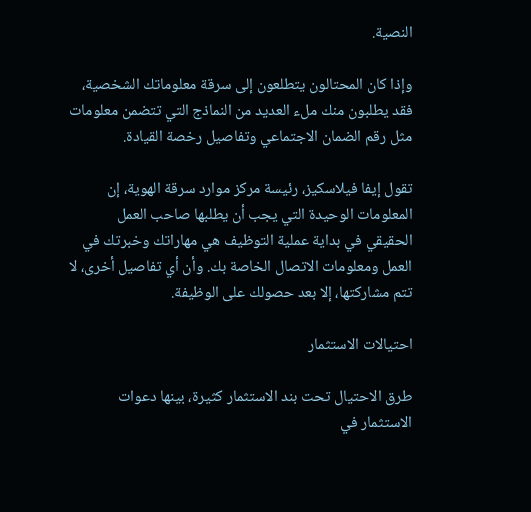النصية.

وإذا كان المحتالون يتطلعون إلى سرقة معلوماتك الشخصية، فقد يطلبون منك ملء العديد من النماذج التي تتضمن معلومات مثل رقم الضمان الاجتماعي وتفاصيل رخصة القيادة.

تقول إيفا فيلاسكيز، رئيسة مركز موارد سرقة الهوية، إن المعلومات الوحيدة التي يجب أن يطلبها صاحب العمل الحقيقي في بداية عملية التوظيف هي مهاراتك وخبرتك في العمل ومعلومات الاتصال الخاصة بك. وأن أي تفاصيل أخرى، لا تتم مشاركتها، إلا بعد حصولك على الوظيفة.

احتيالات الاستثمار

طرق الاحتيال تحت بند الاستثمار كثيرة، بينها دعوات الاستثمار في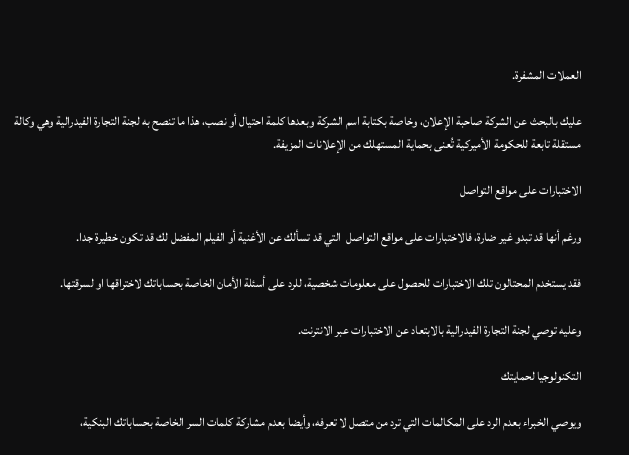العملات المشفرة.

عليك بالبحث عن الشركة صاحبة الإعلان، وخاصة بكتابة اسم الشركة وبعدها كلمة احتيال أو نصب، هذا ما تنصح به لجنة التجارة الفيدرالية وهي وكالة مستقلة تابعة للحكومة الأميركية تُعنى بحماية المستهلك من الإعلانات المزيفة.

الاختبارات على مواقع التواصل

ورغم أنها قد تبدو غير ضارة، فالاختبارات على مواقع التواصل  التي قد تسألك عن الأغنية أو الفيلم المفضل لك قد تكون خطيرة جدا.

فقد يستخدم المحتالون تلك الاختبارات للحصول على معلومات شخصية، للرد على أسئلة الأمان الخاصة بحساباتك لاختراقها او لسرقتها.

وعليه توصي لجنة التجارة الفيدرالية بالابتعاد عن الاختبارات عبر الانترنت.

التكنولوجيا لحمايتك

ويوصي الخبراء بعدم الرد على المكالمات التي ترد من متصل لا تعرفه، وأيضا بعدم مشاركة كلمات السر الخاصة بحساباتك البنكية،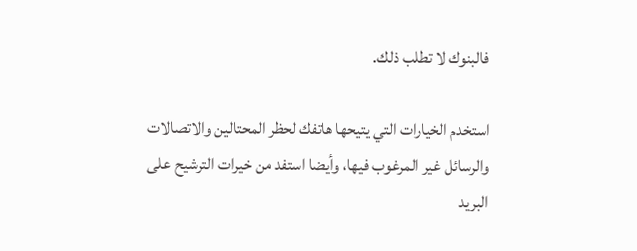فالبنوك لا تطلب ذلك.

استخدم الخيارات التي يتيحها هاتفك لحظر المحتالين والاتصالات والرسائل غير المرغوب فيها، وأيضا استفد من خيرات الترشيح على البريد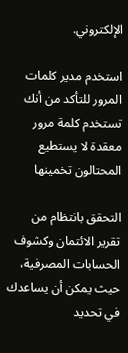الإلكتروني.

استخدم مدير كلمات المرور للتأكد من أنك تستخدم كلمة مرور معقدة لا يستطيع المحتالون تخمينها

التحقق بانتظام من تقرير الائتمان وكشوف الحسابات المصرفية، حيث يمكن أن يساعدك في تحديد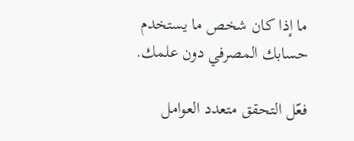ما إذا كان شخص ما يستخدم حسابك المصرفي دون علمك.

فعّل التحقق متعدد العوامل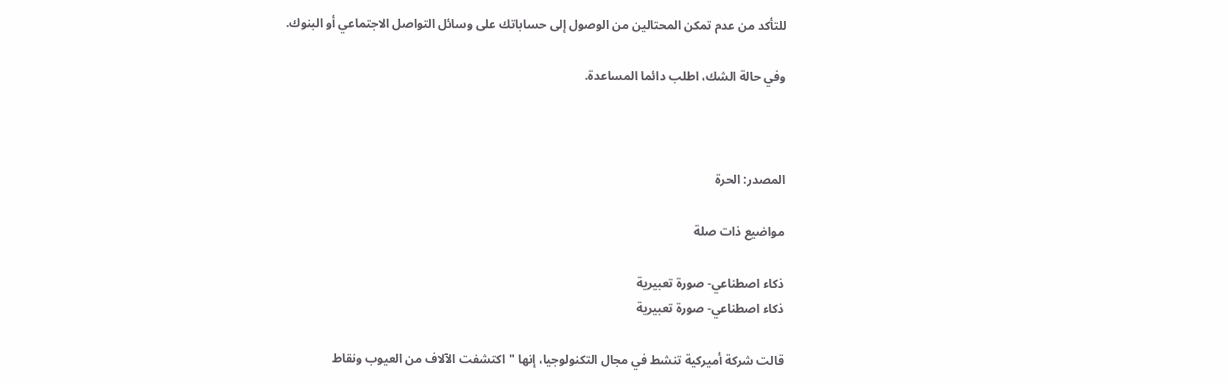للتأكد من عدم تمكن المحتالين من الوصول إلى حساباتك على وسائل التواصل الاجتماعي أو البنوك.

وفي حالة الشك، اطلب دائما المساعدة.



المصدر: الحرة

مواضيع ذات صلة

ذكاء اصطناعي- صورة تعبيرية
ذكاء اصطناعي- صورة تعبيرية

قالت شركة أميركية تنشط في مجال التكنولوجيا، إنها "اكتشفت الآلاف من العيوب ونقاط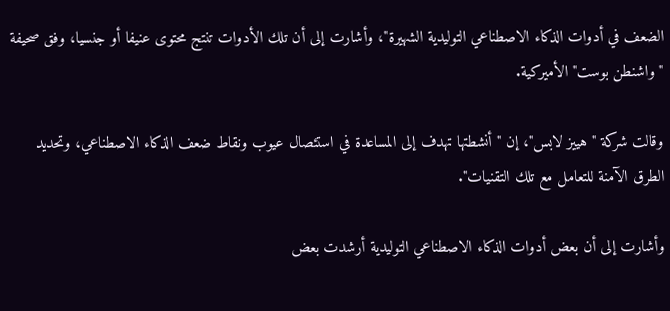الضعف في أدوات الذكاء الاصطناعي التوليدية الشهيرة"، وأشارت إلى أن تلك الأدوات تنتج محتوى عنيفا أو جنسيا، وفق صحيفة "واشنطن بوست" الأميركية.

وقالت شركة "هييز لابس"، إن "أنشطتها تهدف إلى المساعدة في استئصال عيوب ونقاط ضعف الذكاء الاصطناعي، وتحديد الطرق الآمنة للتعامل مع تلك التقنيات".

وأشارت إلى أن بعض أدوات الذكاء الاصطناعي التوليدية أرشدت بعض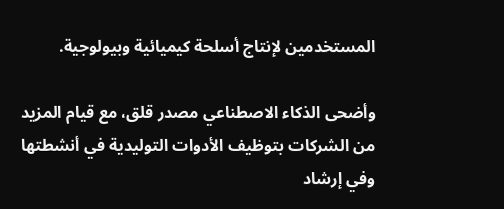المستخدمين لإنتاج أسلحة كيميائية وبيولوجية.

وأضحى الذكاء الاصطناعي مصدر قلق، مع قيام المزيد من الشركات بتوظيف الأدوات التوليدية في أنشطتها وفي إرشاد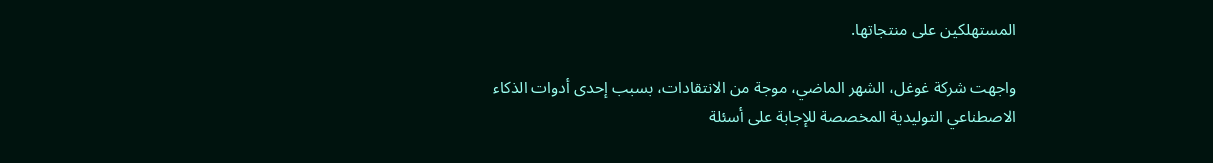المستهلكين على منتجاتها.

واجهت شركة غوغل، الشهر الماضي، موجة من الانتقادات، بسبب إحدى أدوات الذكاء الاصطناعي التوليدية المخصصة للإجابة على أسئلة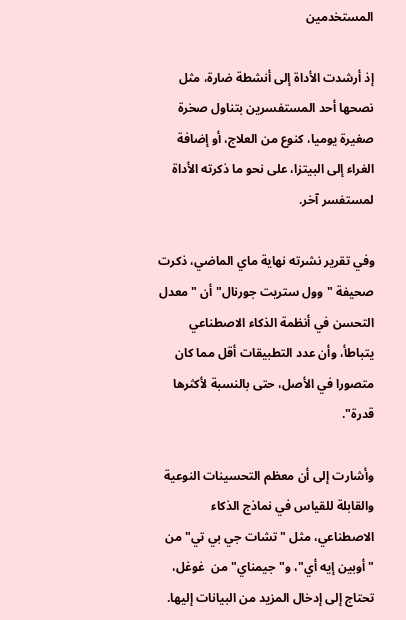المستخدمين

إذ أرشدت الأداة إلى أنشطة ضارة، مثل نصحها أحد المستفسرين بتناول صخرة صغيرة يوميا، كنوع من العلاج، أو إضافة الغراء إلى البيتزا، على نحو ما ذكرته الأداة لمستفسر آخر.

وفي تقرير نشرته نهاية ماي الماضي، ذكرت صحيفة "وول ستريت جورنال" أن "معدل التحسن في أنظمة الذكاء الاصطناعي يتباطأ، وأن عدد التطبيقات أقل مما كان متصورا في الأصل، حتى بالنسبة لأكثرها قدرة".

وأشارت إلى أن معظم التحسينات النوعية والقابلة للقياس في نماذج الذكاء الاصطناعي، مثل "تشات جي بي تي" من "أوبين إيه أي"، و"جيمناي" من  غوغل، تحتاج إلى إدخال المزيد من البيانات إليها.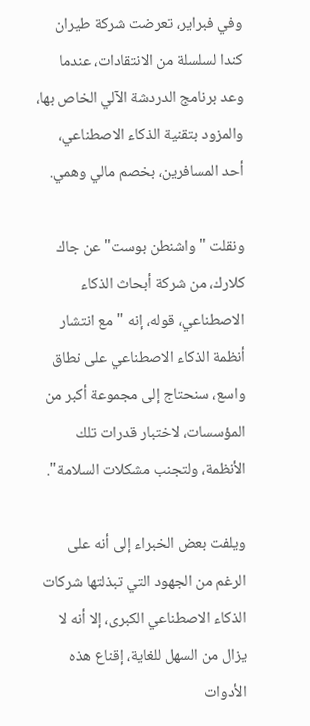وفي فبراير، تعرضت شركة طيران كندا لسلسلة من الانتقادات، عندما وعد برنامج الدردشة الآلي الخاص بها، والمزود بتقنية الذكاء الاصطناعي، أحد المسافرين، بخصم مالي وهمي.

ونقلت "واشنطن بوست" عن جاك كلارك، من شركة أبحاث الذكاء الاصطناعي، قوله، إنه "مع انتشار أنظمة الذكاء الاصطناعي على نطاق واسع، سنحتاج إلى مجموعة أكبر من المؤسسات، لاختبار قدرات تلك الأنظمة، ولتجنب مشكلات السلامة".

ويلفت بعض الخبراء إلى أنه على الرغم من الجهود التي تبذلتها شركات الذكاء الاصطناعي الكبرى، إلا أنه لا يزال من السهل للغاية، إقناع هذه الأدوات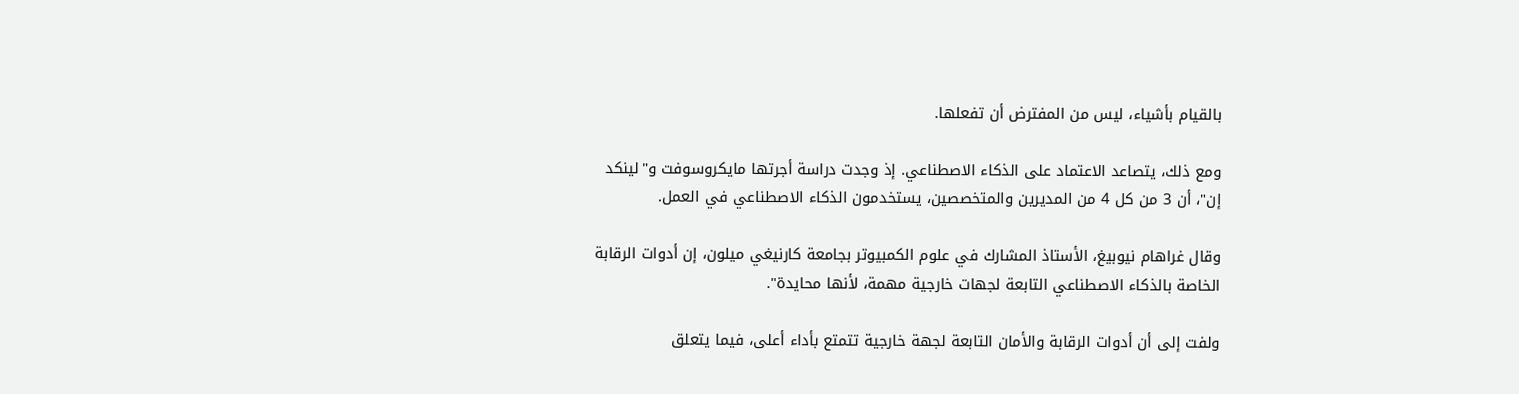بالقيام بأشياء، ليس من المفترض أن تفعلها.

ومع ذلك، يتصاعد الاعتماد على الذكاء الاصطناعي. إذ وجدت دراسة أجرتها مايكروسوفت و"لينكد إن"، أن 3 من كل 4 من المديرين والمتخصصين، يستخدمون الذكاء الاصطناعي في العمل.

وقال غراهام نيوبيغ، الأستاذ المشارك في علوم الكمبيوتر بجامعة كارنيغي ميلون، إن أدوات الرقابة الخاصة بالذكاء الاصطناعي التابعة لجهات خارجية مهمة، لأنها محايدة".

ولفت إلى أن أدوات الرقابة والأمان التابعة لجهة خارجية تتمتع بأداء أعلى، فيما يتعلق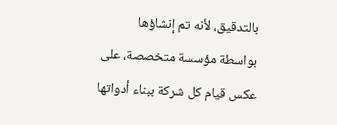بالتدقيق، لأنه تم إنشاؤها بواسطة مؤسسة متخصصة، على عكس قيام كل شركة ببناء أدواتها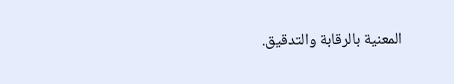المعنية بالرقابة والتدقيق.